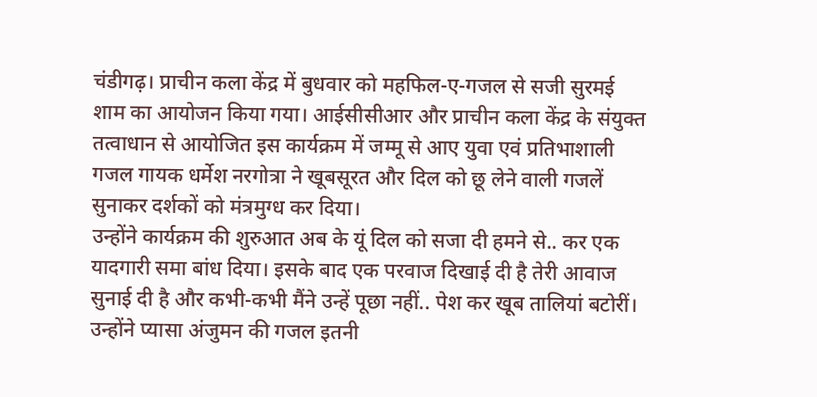चंडीगढ़। प्राचीन कला केंद्र में बुधवार को महफिल-ए-गजल से सजी सुरमई शाम का आयोजन किया गया। आईसीसीआर और प्राचीन कला केंद्र के संयुक्त तत्वाधान से आयोजित इस कार्यक्रम में जम्मू से आए युवा एवं प्रतिभाशाली गजल गायक धर्मेश नरगोत्रा ने खूबसूरत और दिल को छू लेने वाली गजलें सुनाकर दर्शकों को मंत्रमुग्ध कर दिया।
उन्होंने कार्यक्रम की शुरुआत अब के यूं दिल को सजा दी हमने से.. कर एक यादगारी समा बांध दिया। इसके बाद एक परवाज दिखाई दी है तेरी आवाज सुनाई दी है और कभी-कभी मैंने उन्हें पूछा नहीं.. पेश कर खूब तालियां बटोरीं। उन्होंने प्यासा अंजुमन की गजल इतनी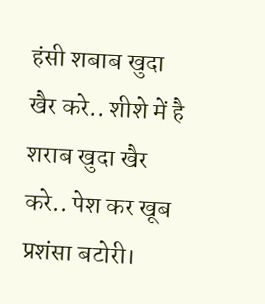हंसी शबाब खुदा खैर करे.. शीशे में है शराब खुदा खैर करे.. पेश कर खूब प्रशंसा बटोरी।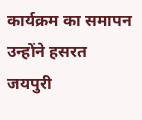कार्यक्रम का समापन उन्होंने हसरत जयपुरी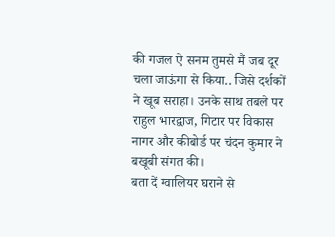की गजल ऐ सनम तुमसे मैं जब दूर चला जाऊंगा से किया.. जिसे दर्शकों ने खूब सराहा। उनके साथ तबले पर राहुल भारद्वाज, गिटार पर विकास नागर और कीबोर्ड पर चंदन कुमार ने बखूबी संगत की।
बता दें ग्वालियर घराने से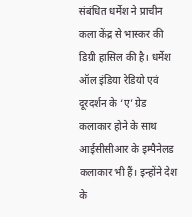संबंधित धर्मेश ने प्राचीन कला केंद्र से भास्कर की डिग्री हासिल की है। धर्मेश ऑल इंडिया रेडियो एवं दूरदर्शन के ‘ए’ ग्रेड कलाकार होने के साथ आईसीसीआर के इम्पैनेलड कलाकार भी हैं। इन्होंने देश के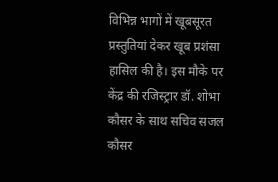विभिन्न भागों में खूबसूरत प्रस्तुतियां देकर खूब प्रशंसा हासिल की है। इस मौके पर केंद्र की रजिस्ट्रार डॉ. शोभा कौसर के साथ सचिव सजल कौसर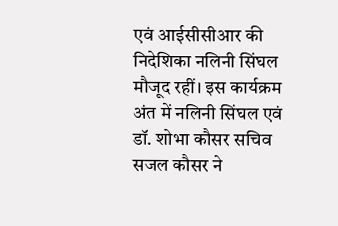एवं आईसीसीआर की निदेशिका नलिनी सिंघल मौजूद रहीं। इस कार्यक्रम अंत में नलिनी सिंघल एवं डॉ. शोभा कौसर सचिव सजल कौसर ने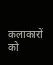कलाकारों को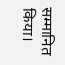सम्मानित किया।